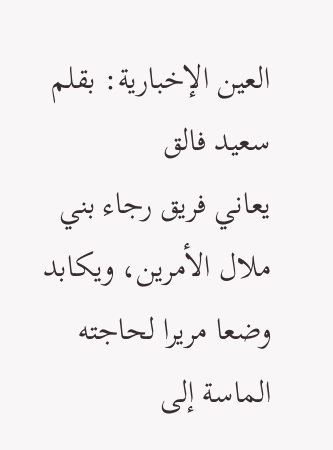العين الإخبارية: بقلم سعيد فالق
يعاني فريق رجاء بني ملال الأمرين، ويكابد وضعا مريرا لحاجته الماسة إلى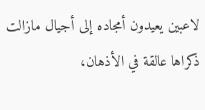لاعبين يعيدون أمجاده إلى أجيال مازالت ذكراها عالقة في الأذهان،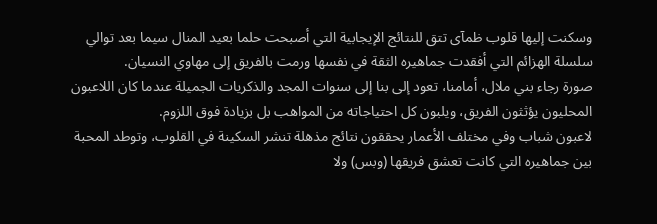وسكنت إليها قلوب ظمآى تتق للنتائج الإيجابية التي أصبحت حلما بعيد المنال سيما بعد توالي سلسلة الهزائم التي أفقدت جماهيره الثقة في نفسها ورمت بالفريق إلى مهاوي النسيان.
صورة رجاء بني ملال، أمامنا، تعود إلى بنا إلى سنوات المجد والذكريات الجميلة عندما كان اللاعبون المحليون يؤثثون الفريق، ويلبون كل احتياجاته من المواهب بل بزيادة فوق اللزوم.
لاعبون شباب وفي مختلف الأعمار يحققون نتائج مذهلة تنشر السكينة في القلوب، وتوطد المحبة بين جماهيره التي كانت تعشق فريقها (وبس) ولا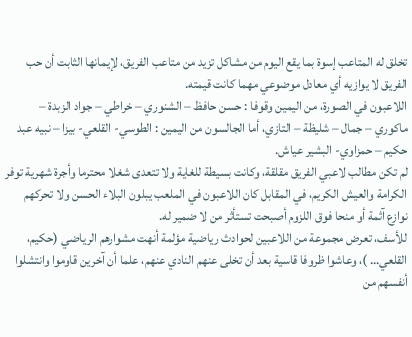تخلق له المتاعب إسوة بما يقع اليوم من مشاكل تزيد من متاعب الفريق، لإيمانها الثابت أن حب الفريق لا يوازيه أي معادل موضوعي مهما كانت قيمته.
اللاعبون في الصورة، من اليمين وقوفا : حسن حافظ – الشنوري – خراطي – جواد الزبدة – ماكوري – جمال – شليظة – التازي، أما الجالسون من اليمين : الطوسي- القلعي- بيزا – نبيه عبد حكيم – حمزاوي- البشير عياش.
لم تكن مطالب لاعبي الفريق مقلقة، وكانت بسيطة للغاية ولا تتعدى شغلا محترما وأجرة شهرية توفر الكرامة والعيش الكريم، في المقابل كان اللاعبون في الملعب يبلون البلاء الحسن ولا تحركهم نوازع آثمة أو منحا فوق اللزوم أصبحت تستأثر من لا ضمير له.
للأسف، تعرض مجموعة من اللاعبين لحوادث رياضية مؤلمة أنهت مشوارهم الرياضي (حكيم، القلعي… )، وعاشوا ظروفا قاسية بعد أن تخلى عنهم النادي عنهم، علما أن آخرين قاوموا وانتشلوا أنفسهم من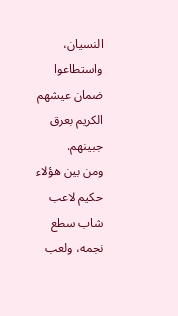النسيان، واستطاعوا ضمان عيشهم الكريم بعرق جبينهم.
ومن بين هؤلاء حكيم لاعب شاب سطع نجمه، ولعب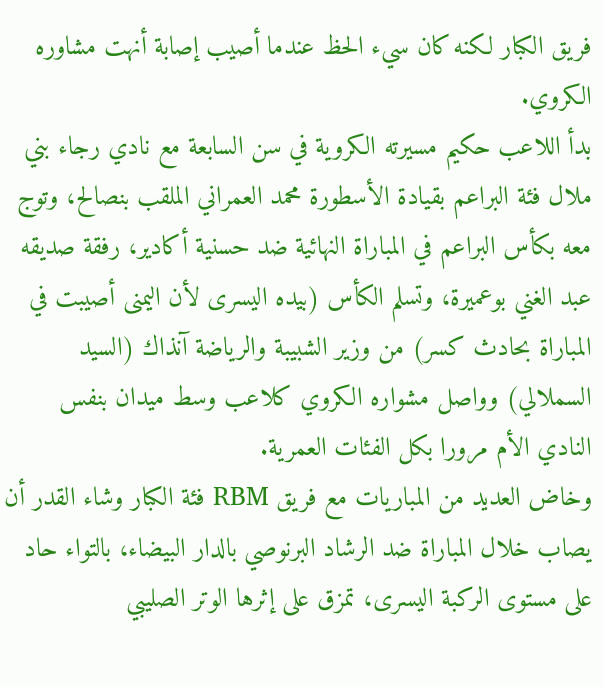فريق الكبار لكنه كان سيء الحظ عندما أصيب إصابة أنهت مشاوره الكروي.
بدأ اللاعب حكيم مسيرته الكروية في سن السابعة مع نادي رجاء بني ملال فئة البراعم بقيادة الأسطورة محمد العمراني الملقب بنصالح، وتوج معه بكأس البراعم في المباراة النهائية ضد حسنية أكادير، رفقة صديقه عبد الغني بوعميرة، وتسلم الكأس (بيده اليسرى لأن اليمنى أصيبت في المباراة بحادث كسر) من وزير الشبيبة والرياضة آنذاك (السيد السملالي) وواصل مشواره الكروي كلاعب وسط ميدان بنفس النادي الأم مرورا بكل الفئات العمرية.
وخاض العديد من المباريات مع فريق RBM فئة الكبار وشاء القدر أن يصاب خلال المباراة ضد الرشاد البرنوصي بالدار البيضاء، بالتواء حاد على مستوى الركبة اليسرى، تمزق على إثرها الوتر الصليبي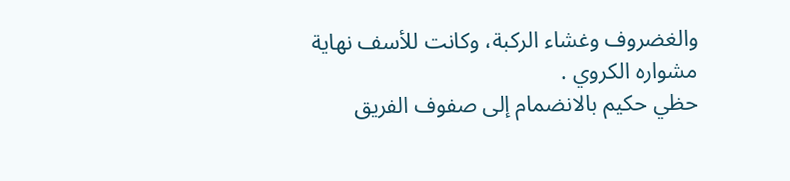والغضروف وغشاء الركبة، وكانت للأسف نهاية مشواره الكروي .
حظي حكيم بالانضمام إلى صفوف الفريق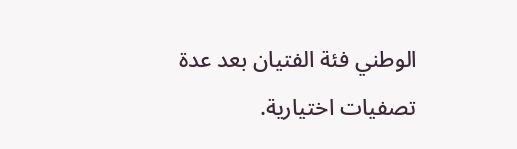الوطني فئة الفتيان بعد عدة تصفيات اختيارية.